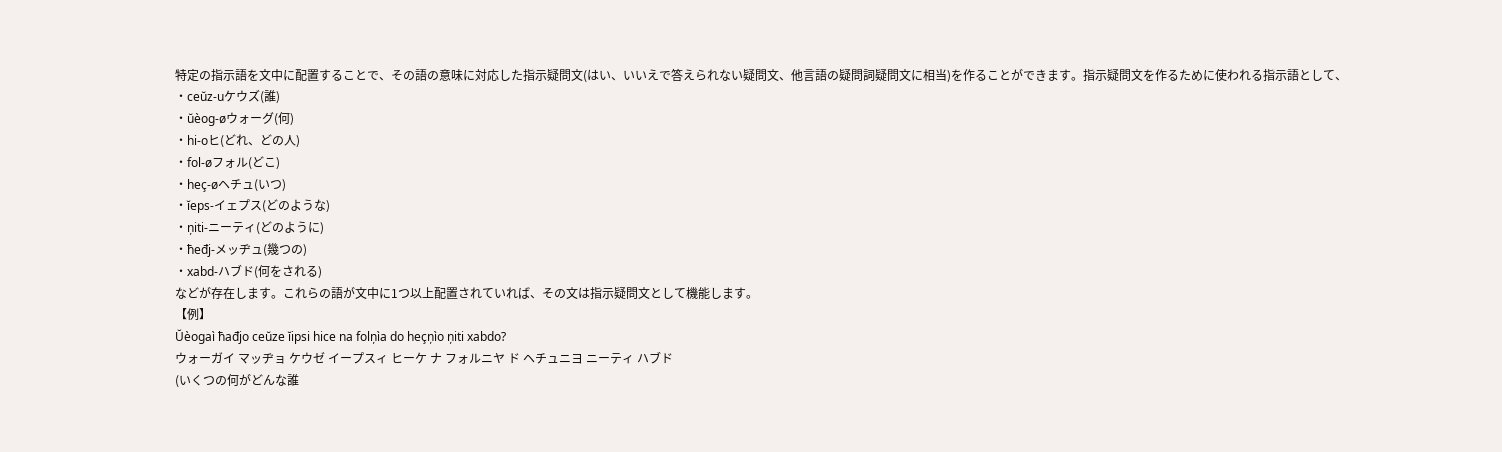特定の指示語を文中に配置することで、その語の意味に対応した指示疑問文(はい、いいえで答えられない疑問文、他言語の疑問詞疑問文に相当)を作ることができます。指示疑問文を作るために使われる指示語として、
・ceŭz-uケウズ(誰)
・ŭèog-øウォーグ(何)
・hi-oヒ(どれ、どの人)
・fol-øフォル(どこ)
・heç-øヘチュ(いつ)
・ĭeps-イェプス(どのような)
・ņiti-ニーティ(どのように)
・ħeđj-メッヂュ(幾つの)
・xabd-ハブド(何をされる)
などが存在します。これらの語が文中に1つ以上配置されていれば、その文は指示疑問文として機能します。
【例】
Ŭèogaì ħađjo ceŭze ĭipsi hice na folņìa do heçņìo ņiti xabdo?
ウォーガイ マッヂョ ケウゼ イープスィ ヒーケ ナ フォルニヤ ド ヘチュニヨ ニーティ ハブド
(いくつの何がどんな誰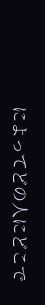によってどの人にどこで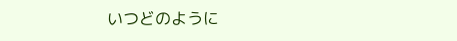いつどのように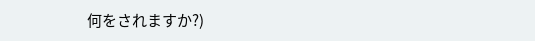何をされますか?)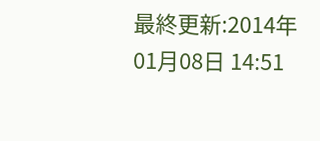最終更新:2014年01月08日 14:51